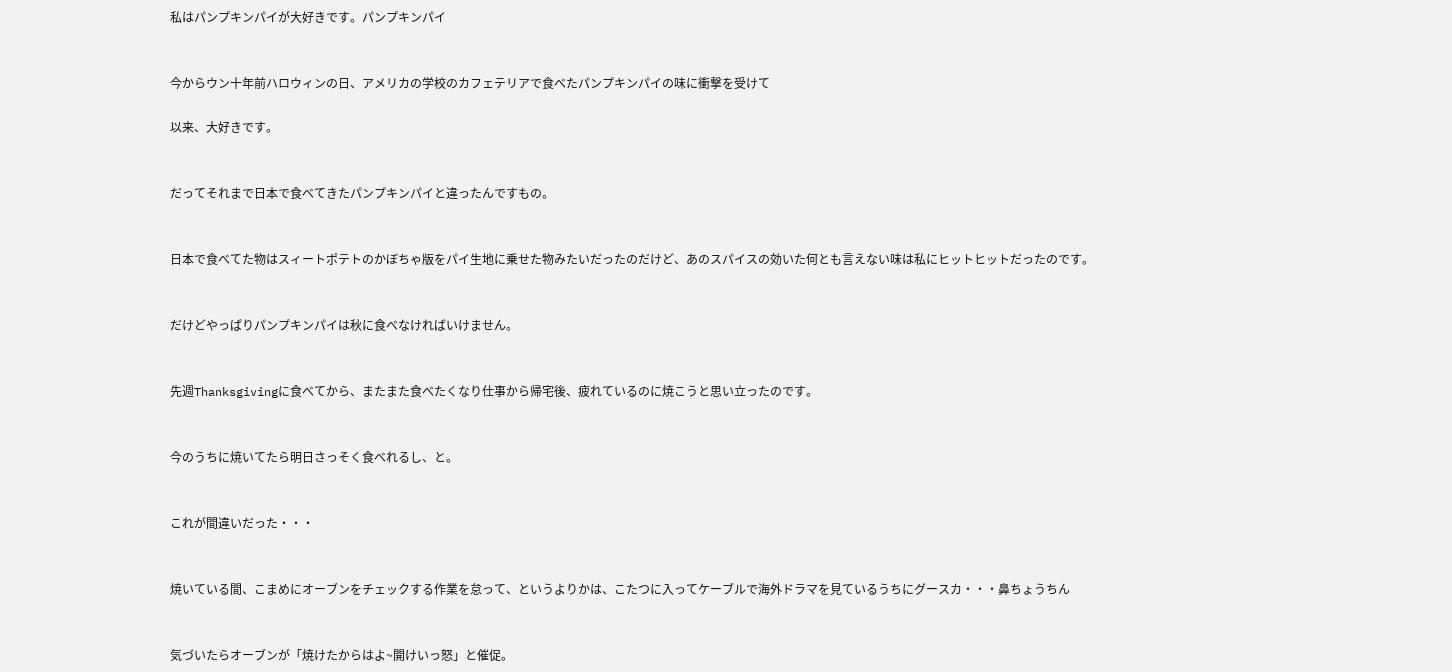私はパンプキンパイが大好きです。パンプキンパイ


今からウン十年前ハロウィンの日、アメリカの学校のカフェテリアで食べたパンプキンパイの味に衝撃を受けて

以来、大好きです。


だってそれまで日本で食べてきたパンプキンパイと違ったんですもの。


日本で食べてた物はスィートポテトのかぼちゃ版をパイ生地に乗せた物みたいだったのだけど、あのスパイスの効いた何とも言えない味は私にヒットヒットだったのです。


だけどやっぱりパンプキンパイは秋に食べなければいけません。


先週Thanksgivingに食べてから、またまた食べたくなり仕事から帰宅後、疲れているのに焼こうと思い立ったのです。


今のうちに焼いてたら明日さっそく食べれるし、と。


これが間違いだった・・・


焼いている間、こまめにオーブンをチェックする作業を怠って、というよりかは、こたつに入ってケーブルで海外ドラマを見ているうちにグースカ・・・鼻ちょうちん


気づいたらオーブンが「焼けたからはよ~開けいっ怒」と催促。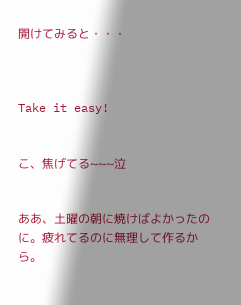開けてみると・・・



Take it easy!


こ、焦げてる~~~泣


ああ、土曜の朝に焼けばよかったのに。疲れてるのに無理して作るから。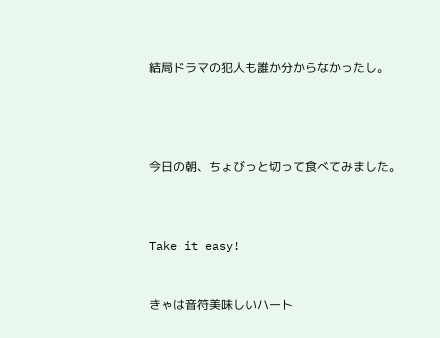結局ドラマの犯人も誰か分からなかったし。




今日の朝、ちょびっと切って食べてみました。



Take it easy!


きゃは音符美味しいハート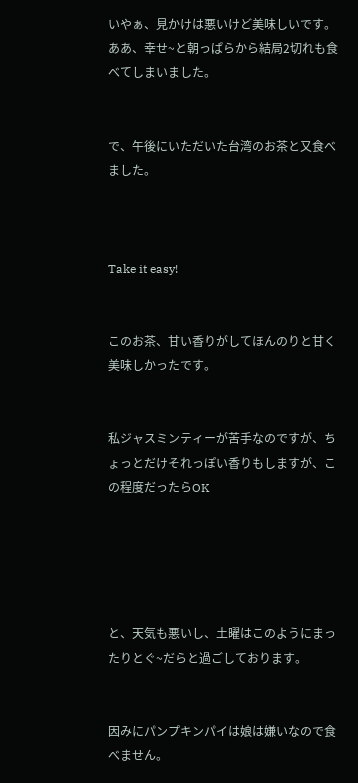いやぁ、見かけは悪いけど美味しいです。ああ、幸せ~と朝っぱらから結局2切れも食べてしまいました。


で、午後にいただいた台湾のお茶と又食べました。



Take it easy!


このお茶、甘い香りがしてほんのりと甘く美味しかったです。


私ジャスミンティーが苦手なのですが、ちょっとだけそれっぽい香りもしますが、この程度だったらOK





と、天気も悪いし、土曜はこのようにまったりとぐ~だらと過ごしております。


因みにパンプキンパイは娘は嫌いなので食べません。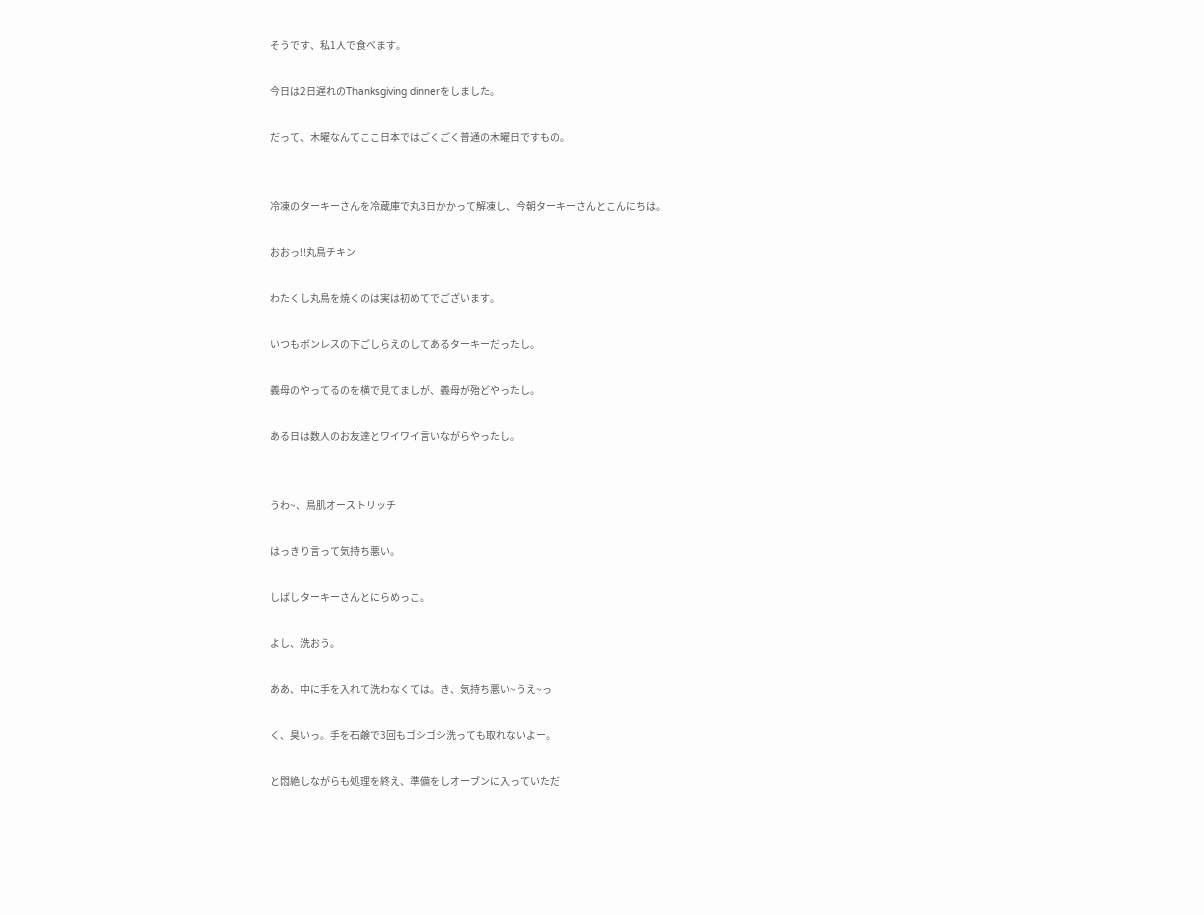そうです、私1人で食べます。

今日は2日遅れのThanksgiving dinnerをしました。

だって、木曜なんてここ日本ではごくごく普通の木曜日ですもの。


冷凍のターキーさんを冷蔵庫で丸3日かかって解凍し、今朝ターキーさんとこんにちは。

おおっ!!丸鳥チキン

わたくし丸鳥を焼くのは実は初めてでございます。

いつもボンレスの下ごしらえのしてあるターキーだったし。

義母のやってるのを横で見てましが、義母が殆どやったし。

ある日は数人のお友達とワイワイ言いながらやったし。


うわ~、鳥肌オーストリッチ

はっきり言って気持ち悪い。

しばしターキーさんとにらめっこ。

よし、洗おう。

ああ、中に手を入れて洗わなくては。き、気持ち悪い~うえ~っ

く、臭いっ。手を石鹸で3回もゴシゴシ洗っても取れないよー。

と悶絶しながらも処理を終え、準備をしオーブンに入っていただ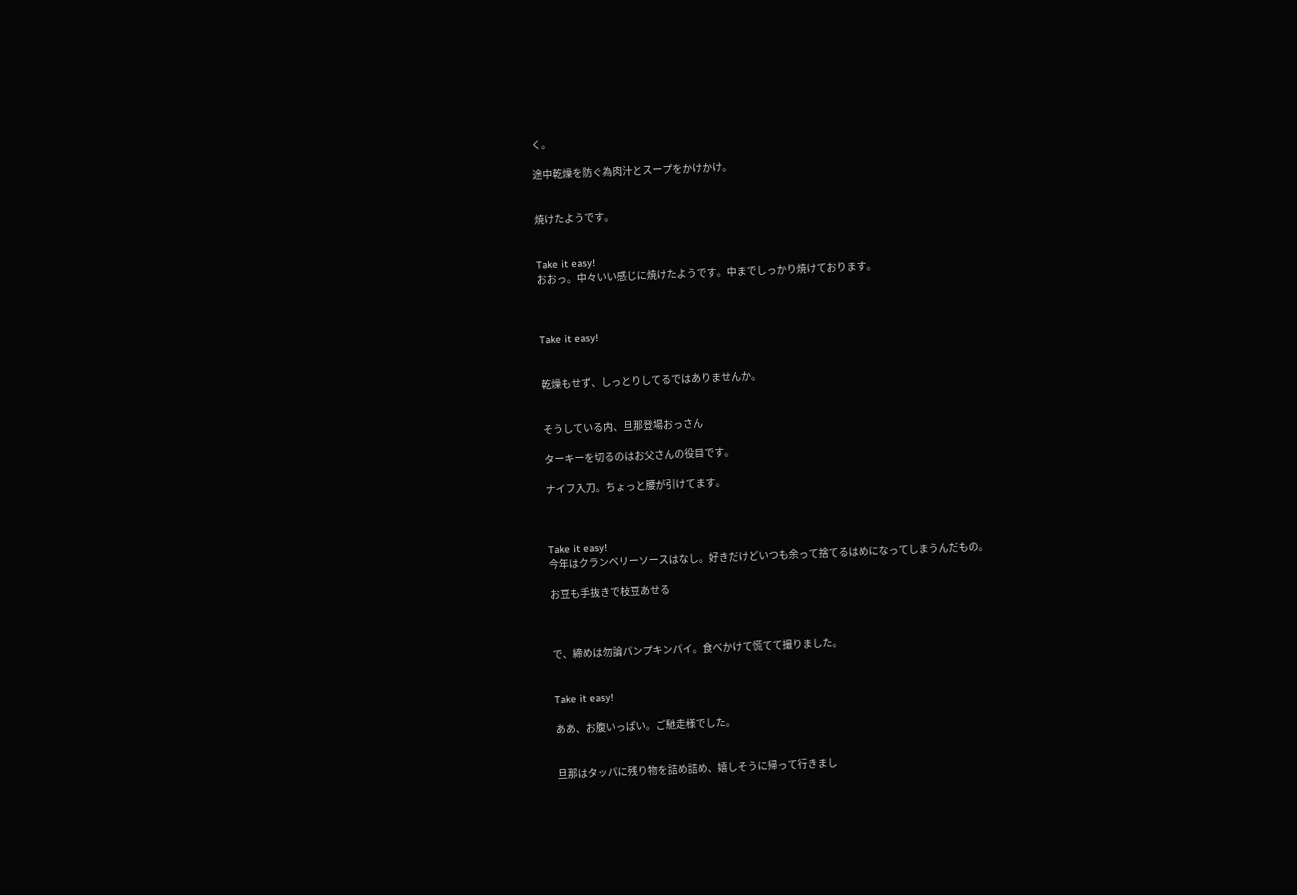く。

途中乾燥を防ぐ為肉汁とスープをかけかけ。


焼けたようです。


Take it easy!
おおっ。中々いい感じに焼けたようです。中までしっかり焼けております。



Take it easy!


乾燥もせず、しっとりしてるではありませんか。


そうしている内、旦那登場おっさん

ターキーを切るのはお父さんの役目です。

ナイフ入刀。ちょっと腰が引けてます。



Take it easy!
今年はクランベリーソースはなし。好きだけどいつも余って捨てるはめになってしまうんだもの。

お豆も手抜きで枝豆あせる



で、締めは勿論パンプキンパイ。食べかけて慌てて撮りました。


Take it easy!

ああ、お腹いっぱい。ご馳走様でした。


旦那はタッパに残り物を詰め詰め、嬉しそうに帰って行きまし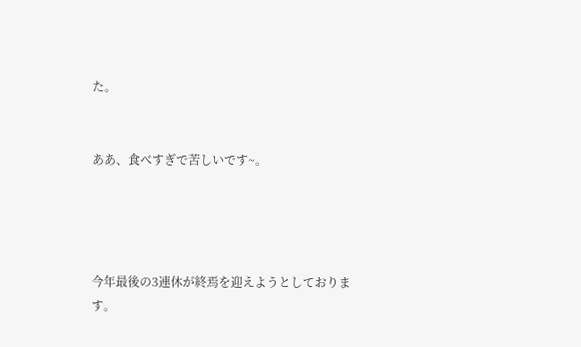た。


ああ、食べすぎで苦しいです~。




今年最後の3連休が終焉を迎えようとしております。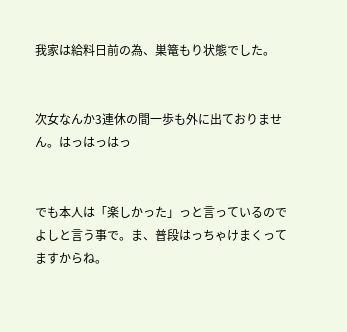我家は給料日前の為、巣篭もり状態でした。


次女なんか3連休の間一歩も外に出ておりません。はっはっはっ


でも本人は「楽しかった」っと言っているのでよしと言う事で。ま、普段はっちゃけまくってますからね。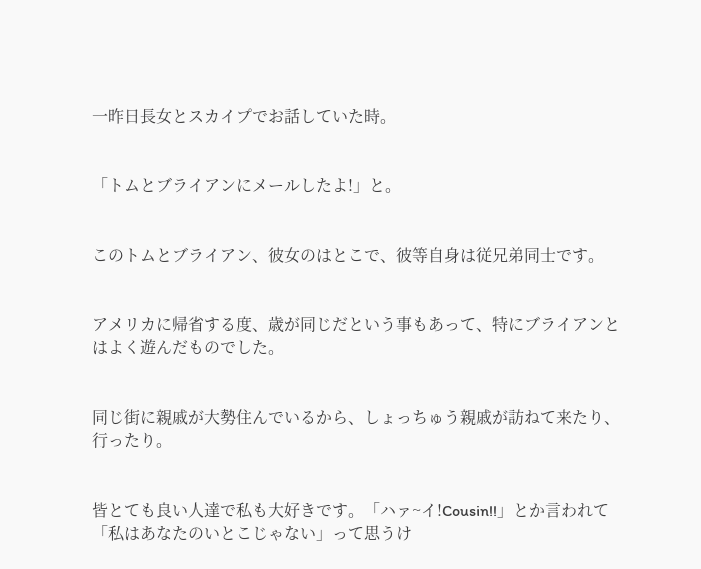一昨日長女とスカイプでお話していた時。


「トムとブライアンにメールしたよ!」と。


このトムとブライアン、彼女のはとこで、彼等自身は従兄弟同士です。


アメリカに帰省する度、歳が同じだという事もあって、特にブライアンとはよく遊んだものでした。


同じ街に親戚が大勢住んでいるから、しょっちゅう親戚が訪ねて来たり、行ったり。


皆とても良い人達で私も大好きです。「ハァ~イ!Cousin!!」とか言われて「私はあなたのいとこじゃない」って思うけ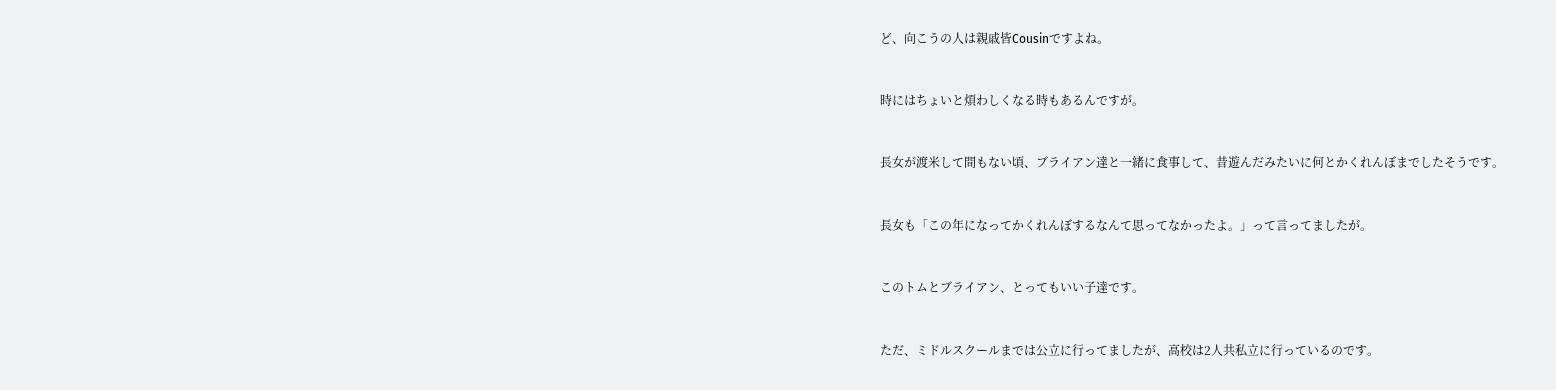ど、向こうの人は親戚皆Cousinですよね。


時にはちょいと煩わしくなる時もあるんですが。


長女が渡米して間もない頃、ブライアン達と一緒に食事して、昔遊んだみたいに何とかくれんぼまでしたそうです。


長女も「この年になってかくれんぼするなんて思ってなかったよ。」って言ってましたが。


このトムとブライアン、とってもいい子達です。


ただ、ミドルスクールまでは公立に行ってましたが、高校は2人共私立に行っているのです。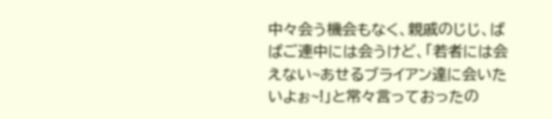中々会う機会もなく、親戚のじじ、ばばご連中には会うけど、「若者には会えない~あせるブライアン達に会いたいよぉ~!」と常々言っておったの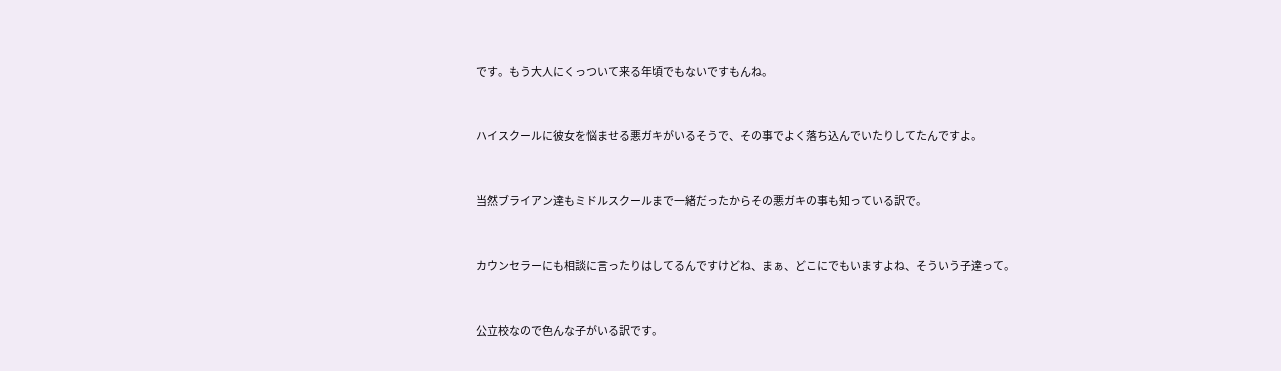です。もう大人にくっついて来る年頃でもないですもんね。


ハイスクールに彼女を悩ませる悪ガキがいるそうで、その事でよく落ち込んでいたりしてたんですよ。


当然ブライアン達もミドルスクールまで一緒だったからその悪ガキの事も知っている訳で。


カウンセラーにも相談に言ったりはしてるんですけどね、まぁ、どこにでもいますよね、そういう子達って。


公立校なので色んな子がいる訳です。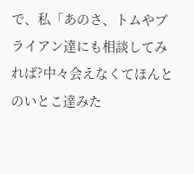で、私「あのさ、トムやブライアン達にも相談してみれば?中々会えなくてほんとのいとこ達みた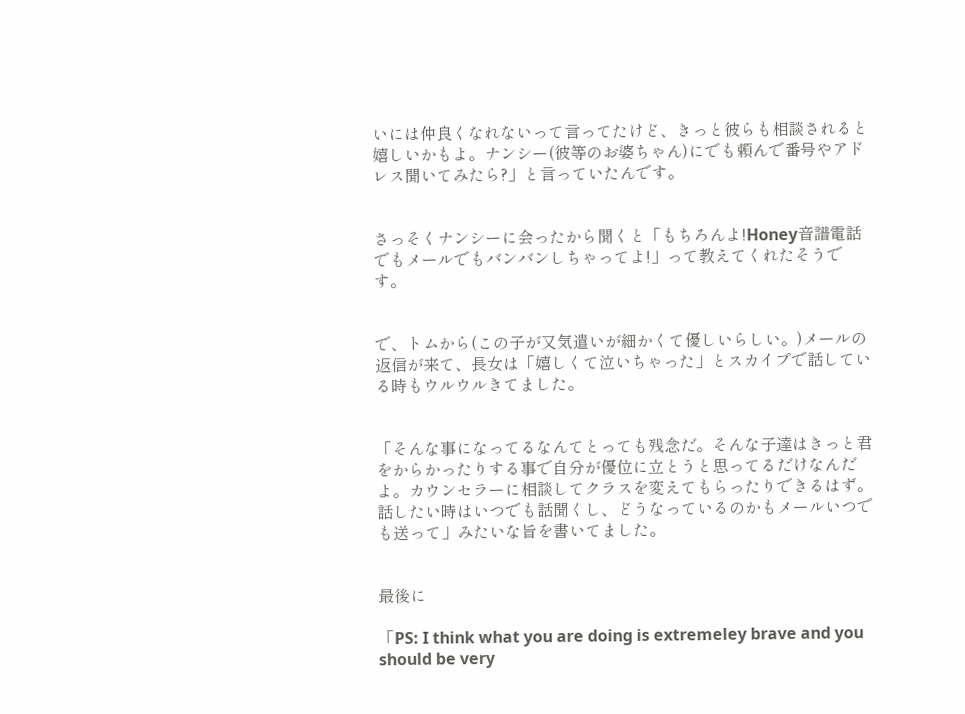いには仲良くなれないって言ってたけど、きっと彼らも相談されると嬉しいかもよ。ナンシー(彼等のお婆ちゃん)にでも頼んで番号やアドレス聞いてみたら?」と言っていたんです。


さっそくナンシーに会ったから聞くと「もちろんよ!Honey音譜電話でもメールでもバンバンしちゃってよ!」って教えてくれたそうです。


で、トムから(この子が又気遣いが細かくて優しいらしい。)メールの返信が来て、長女は「嬉しくて泣いちゃった」とスカイプで話している時もウルウルきてました。


「そんな事になってるなんてとっても残念だ。そんな子達はきっと君をからかったりする事で自分が優位に立とうと思ってるだけなんだよ。カウンセラーに相談してクラスを変えてもらったりできるはず。話したい時はいつでも話聞くし、どうなっているのかもメールいつでも送って」みたいな旨を書いてました。


最後に

「PS: I think what you are doing is extremeley brave and you should be very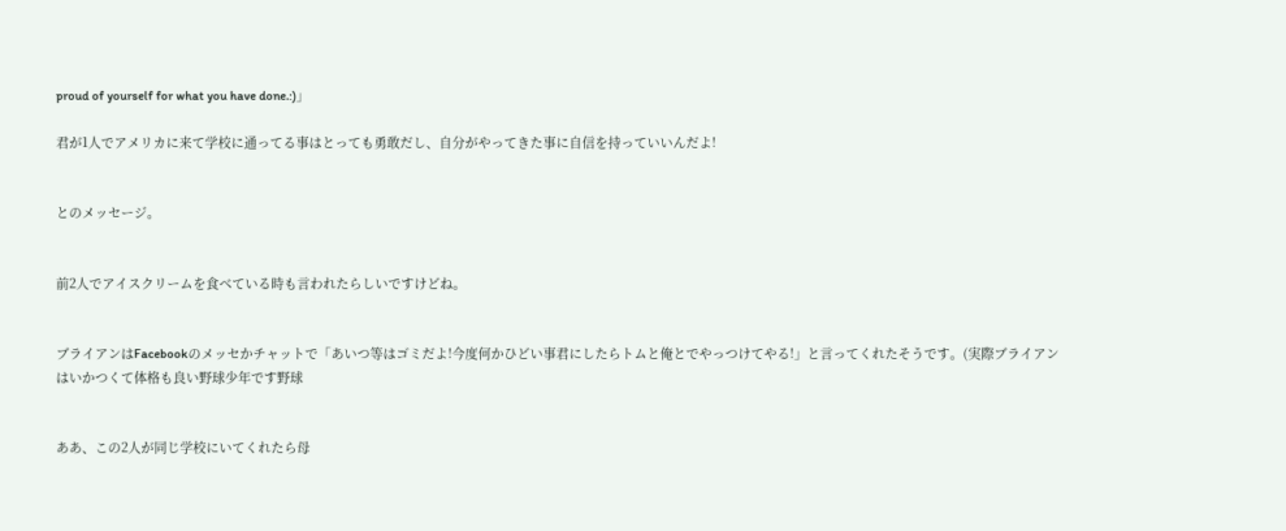proud of yourself for what you have done.:)」

君が1人でアメリカに来て学校に通ってる事はとっても勇敢だし、自分がやってきた事に自信を持っていいんだよ!


とのメッセージ。


前2人でアイスクリームを食べている時も言われたらしいですけどね。


ブライアンはFacebookのメッセかチャットで「あいつ等はゴミだよ!今度何かひどい事君にしたらトムと俺とでやっつけてやる!」と言ってくれたそうです。(実際ブライアンはいかつくて体格も良い野球少年です野球


ああ、この2人が同じ学校にいてくれたら母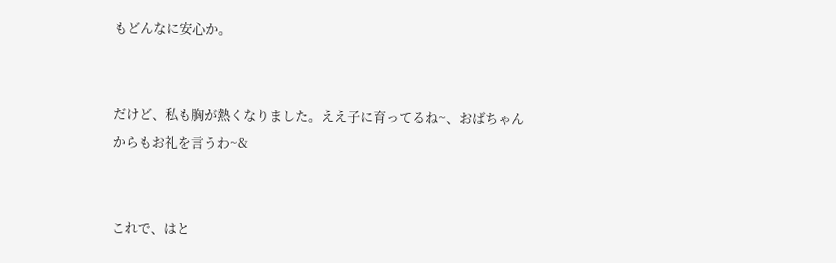もどんなに安心か。


だけど、私も胸が熱くなりました。ええ子に育ってるね~、おばちゃんからもお礼を言うわ~&


これで、はと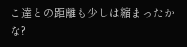こ達との距離も少しは縮まったかな?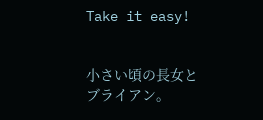Take it easy!


小さい頃の長女とブライアン。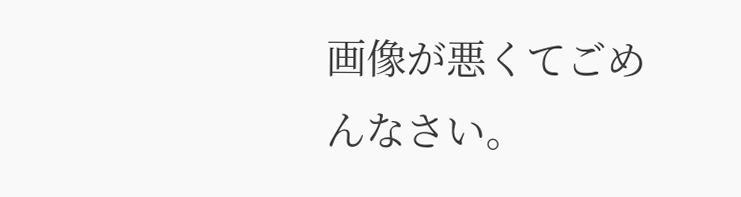画像が悪くてごめんなさい。